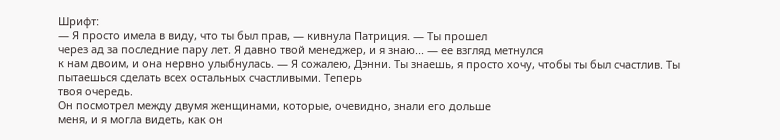Шрифт:
— Я просто имела в виду, что ты был прав, — кивнула Патриция. — Ты прошел
через ад за последние пару лет. Я давно твой менеджер, и я знаю... — ее взгляд метнулся
к нам двоим, и она нервно улыбнулась. — Я сожалею, Дэнни. Ты знаешь, я просто хочу, чтобы ты был счастлив. Ты пытаешься сделать всех остальных счастливыми. Теперь
твоя очередь.
Он посмотрел между двумя женщинами, которые, очевидно, знали его дольше
меня, и я могла видеть, как он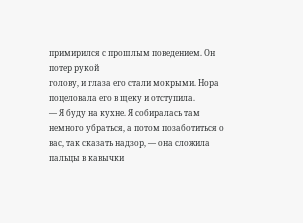примирился с прошлым поведением. Он потер рукой
голову, и глаза его стали мокрыми. Нора поцеловала его в щеку и отступила.
— Я буду на кухне. Я собиралась там немного убраться, а потом позаботиться о
вас, так сказать надзор, — она сложила пальцы в кавычки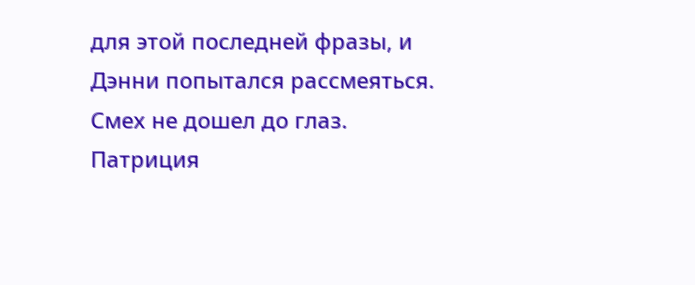для этой последней фразы, и
Дэнни попытался рассмеяться. Смех не дошел до глаз.
Патриция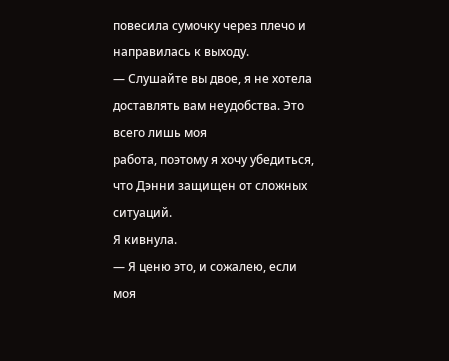повесила сумочку через плечо и направилась к выходу.
— Слушайте вы двое, я не хотела доставлять вам неудобства. Это всего лишь моя
работа, поэтому я хочу убедиться, что Дэнни защищен от сложных ситуаций.
Я кивнула.
— Я ценю это, и сожалею, если моя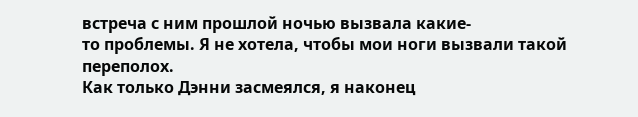встреча с ним прошлой ночью вызвала какие-
то проблемы. Я не хотела, чтобы мои ноги вызвали такой переполох.
Как только Дэнни засмеялся, я наконец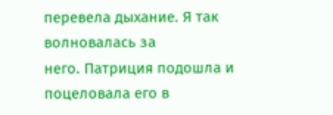перевела дыхание. Я так волновалась за
него. Патриция подошла и поцеловала его в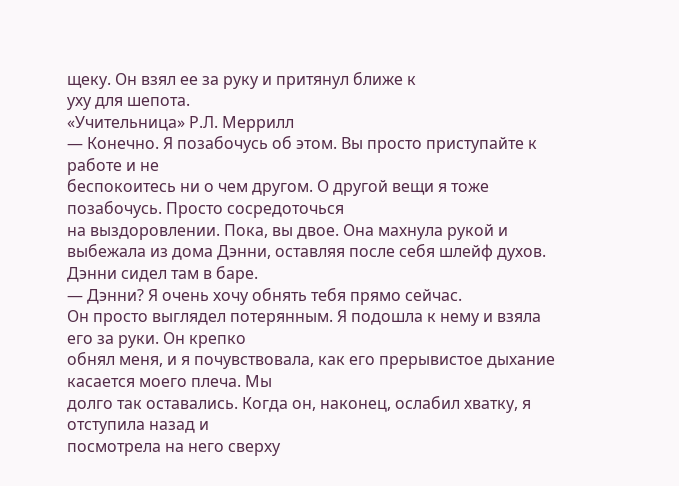щеку. Он взял ее за руку и притянул ближе к
уху для шепота.
«Учительница» Р.Л. Меррилл
— Конечно. Я позабочусь об этом. Вы просто приступайте к работе и не
беспокоитесь ни о чем другом. О другой вещи я тоже позабочусь. Просто сосредоточься
на выздоровлении. Пока, вы двое. Она махнула рукой и выбежала из дома Дэнни, оставляя после себя шлейф духов.
Дэнни сидел там в баре.
— Дэнни? Я очень хочу обнять тебя прямо сейчас.
Он просто выглядел потерянным. Я подошла к нему и взяла его за руки. Он крепко
обнял меня, и я почувствовала, как его прерывистое дыхание касается моего плеча. Мы
долго так оставались. Когда он, наконец, ослабил хватку, я отступила назад и
посмотрела на него сверху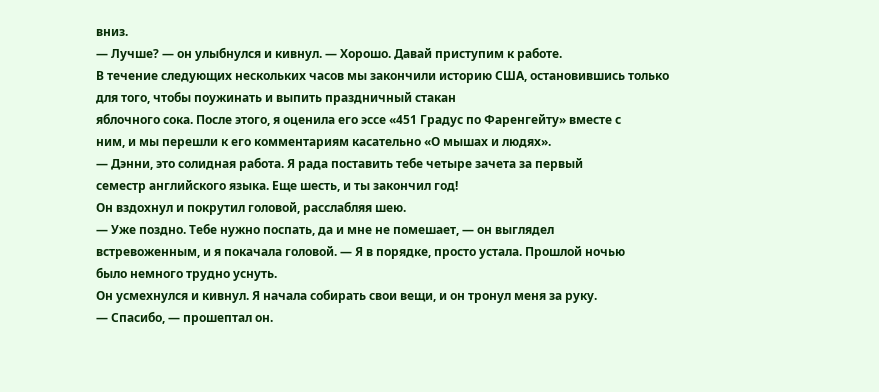вниз.
— Лучше? — он улыбнулся и кивнул. — Хорошо. Давай приступим к работе.
В течение следующих нескольких часов мы закончили историю США, остановившись только для того, чтобы поужинать и выпить праздничный стакан
яблочного сока. После этого, я оценила его эссе «451 Градус по Фаренгейту» вместе с
ним, и мы перешли к его комментариям касательно «О мышах и людях».
— Дэнни, это солидная работа. Я рада поставить тебе четыре зачета за первый
семестр английского языка. Еще шесть, и ты закончил год!
Он вздохнул и покрутил головой, расслабляя шею.
— Уже поздно. Тебе нужно поспать, да и мне не помешает, — он выглядел
встревоженным, и я покачала головой. — Я в порядке, просто устала. Прошлой ночью
было немного трудно уснуть.
Он усмехнулся и кивнул. Я начала собирать свои вещи, и он тронул меня за руку.
— Спасибо, — прошептал он.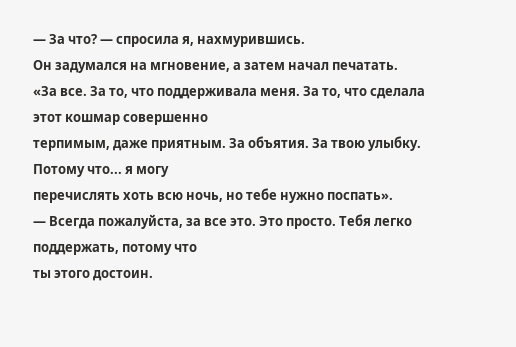— За что? — спросила я, нахмурившись.
Он задумался на мгновение, а затем начал печатать.
«За все. За то, что поддерживала меня. За то, что сделала этот кошмар совершенно
терпимым, даже приятным. За объятия. За твою улыбку. Потому что... я могу
перечислять хоть всю ночь, но тебе нужно поспать».
— Всегда пожалуйста, за все это. Это просто. Тебя легко поддержать, потому что
ты этого достоин.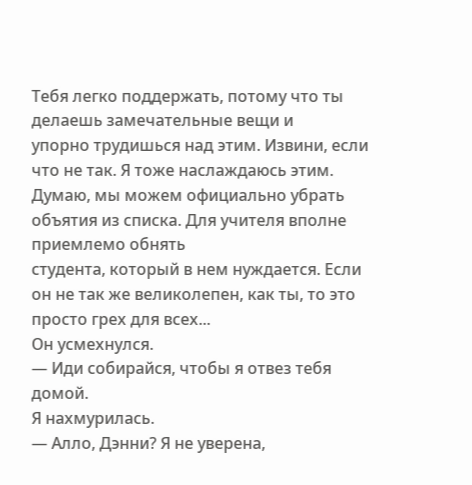Тебя легко поддержать, потому что ты делаешь замечательные вещи и
упорно трудишься над этим. Извини, если что не так. Я тоже наслаждаюсь этим. Думаю, мы можем официально убрать объятия из списка. Для учителя вполне приемлемо обнять
студента, который в нем нуждается. Если он не так же великолепен, как ты, то это
просто грех для всех...
Он усмехнулся.
— Иди собирайся, чтобы я отвез тебя домой.
Я нахмурилась.
— Алло, Дэнни? Я не уверена,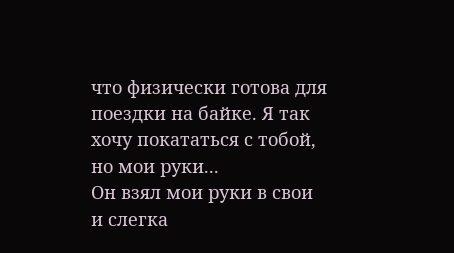что физически готова для поездки на байке. Я так
хочу покататься с тобой, но мои руки...
Он взял мои руки в свои и слегка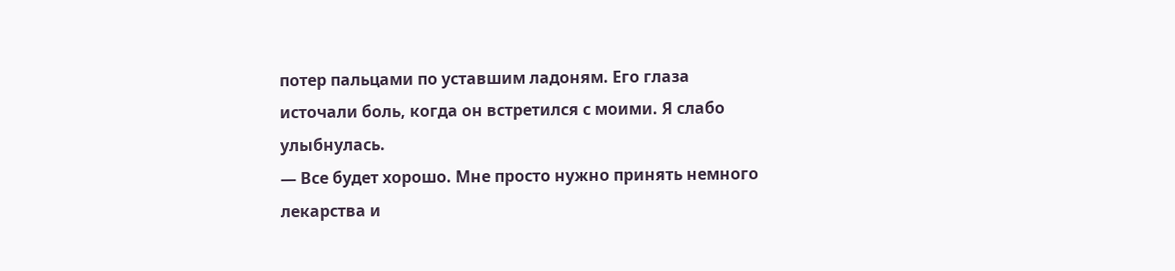потер пальцами по уставшим ладоням. Его глаза
источали боль, когда он встретился с моими. Я слабо улыбнулась.
— Все будет хорошо. Мне просто нужно принять немного лекарства и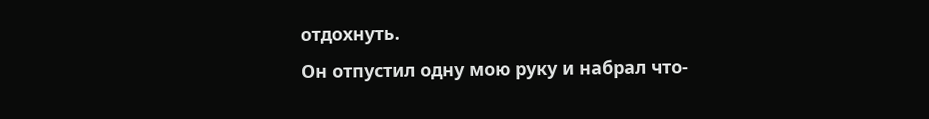отдохнуть.
Он отпустил одну мою руку и набрал что-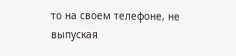то на своем телефоне, не выпуская